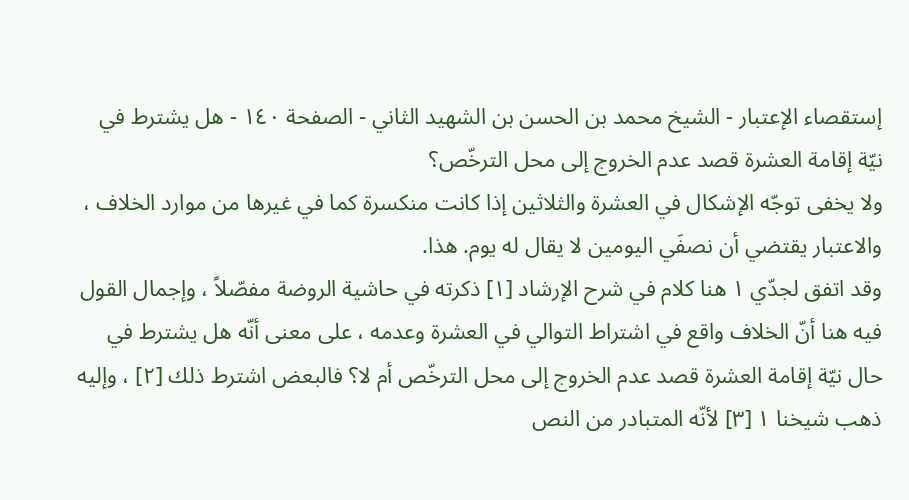إستقصاء الإعتبار - الشيخ محمد بن الحسن بن الشهيد الثاني - الصفحة ١٤٠ - هل يشترط في نيّة إقامة العشرة قصد عدم الخروج إلى محل الترخّص؟
ولا يخفى توجّه الإشكال في العشرة والثلاثين إذا كانت منكسرة كما في غيرها من موارد الخلاف ، والاعتبار يقتضي أن نصفَي اليومين لا يقال له يوم. هذا.
وقد اتفق لجدّي ١ هنا كلام في شرح الإرشاد [١] ذكرته في حاشية الروضة مفصّلاً ، وإجمال القول فيه هنا أنّ الخلاف واقع في اشتراط التوالي في العشرة وعدمه ، على معنى أنّه هل يشترط في حال نيّة إقامة العشرة قصد عدم الخروج إلى محل الترخّص أم لا؟ فالبعض اشترط ذلك [٢] ، وإليه ذهب شيخنا ١ [٣] لأنّه المتبادر من النص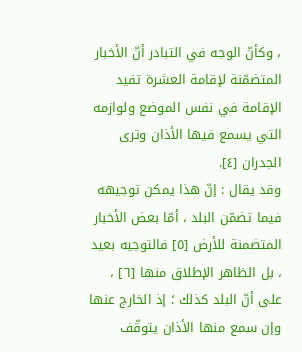، وكأنّ الوجه في التبادر أنّ الأخبار المتضمّنة لإقامة العشرة تفيد الإقامة في نفس الموضع ولوازمه التي يسمع فيها الأذان وترى الجدران [٤].
وقد يقال : إنّ هذا يمكن توجيهه فيما تضمّن البلد ، أمّا بعض الأخبار المتضمنة للأرض [٥] فالتوجيه بعيد ، بل الظاهر الإطلاق منها [٦] ، على أنّ البلد كذلك ؛ إذ الخارج عنها وإن سمع منها الأذان يتوقّف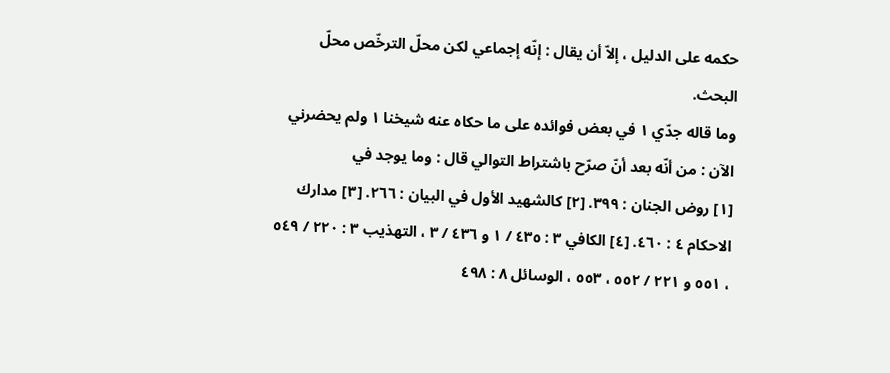حكمه على الدليل ، إلاّ أن يقال : إنّه إجماعي لكن محلّ الترخّص محلّ البحث.
وما قاله جدّي ١ في بعض فوائده على ما حكاه عنه شيخنا ١ ولم يحضرني الآن : من أنّه بعد أنّ صرّح باشتراط التوالي قال : وما يوجد في
[١] روض الجنان : ٣٩٩. [٢] كالشهيد الأول في البيان : ٢٦٦. [٣] مدارك الاحكام ٤ : ٤٦٠. [٤] الكافي ٣ : ٤٣٥ / ١ و ٤٣٦ / ٣ ، التهذيب ٣ : ٢٢٠ / ٥٤٩ ، ٥٥١ و ٢٢١ / ٥٥٢ ، ٥٥٣ ، الوسائل ٨ : ٤٩٨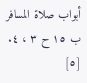أبواب صلاة المسافر ب ١٥ ح ٣ ، ٤. [٥]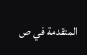المتقدمة في ص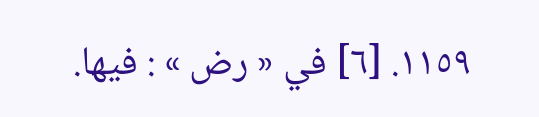١١٥٩. [٦] في « رض » : فيها.